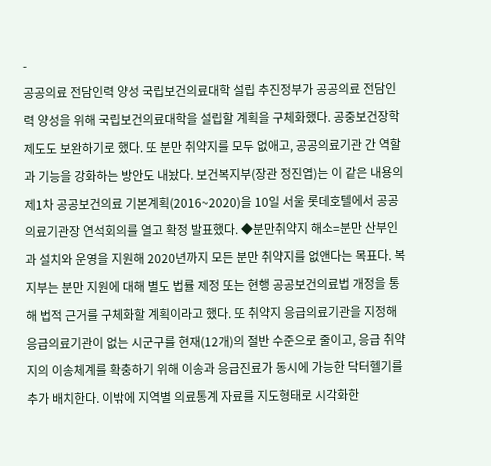-
공공의료 전담인력 양성 국립보건의료대학 설립 추진정부가 공공의료 전담인력 양성을 위해 국립보건의료대학을 설립할 계획을 구체화했다. 공중보건장학제도도 보완하기로 했다. 또 분만 취약지를 모두 없애고, 공공의료기관 간 역할과 기능을 강화하는 방안도 내놨다. 보건복지부(장관 정진엽)는 이 같은 내용의 제1차 공공보건의료 기본계획(2016~2020)을 10일 서울 롯데호텔에서 공공의료기관장 연석회의를 열고 확정 발표했다. ◆분만취약지 해소=분만 산부인과 설치와 운영을 지원해 2020년까지 모든 분만 취약지를 없앤다는 목표다. 복지부는 분만 지원에 대해 별도 법률 제정 또는 현행 공공보건의료법 개정을 통해 법적 근거를 구체화할 계획이라고 했다. 또 취약지 응급의료기관을 지정해 응급의료기관이 없는 시군구를 현재(12개)의 절반 수준으로 줄이고, 응급 취약지의 이송체계를 확충하기 위해 이송과 응급진료가 동시에 가능한 닥터헬기를 추가 배치한다. 이밖에 지역별 의료통계 자료를 지도형태로 시각화한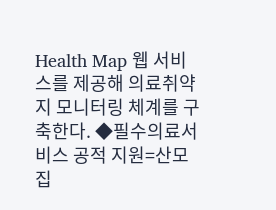Health Map 웹 서비스를 제공해 의료취약지 모니터링 체계를 구축한다. ◆필수의료서비스 공적 지원=산모 집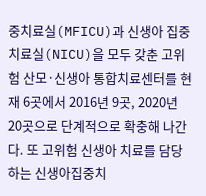중치료실(MFICU)과 신생아 집중치료실(NICU)을 모두 갖춘 고위험 산모·신생아 통합치료센터를 현재 6곳에서 2016년 9곳, 2020년 20곳으로 단계적으로 확충해 나간다. 또 고위험 신생아 치료를 담당하는 신생아집중치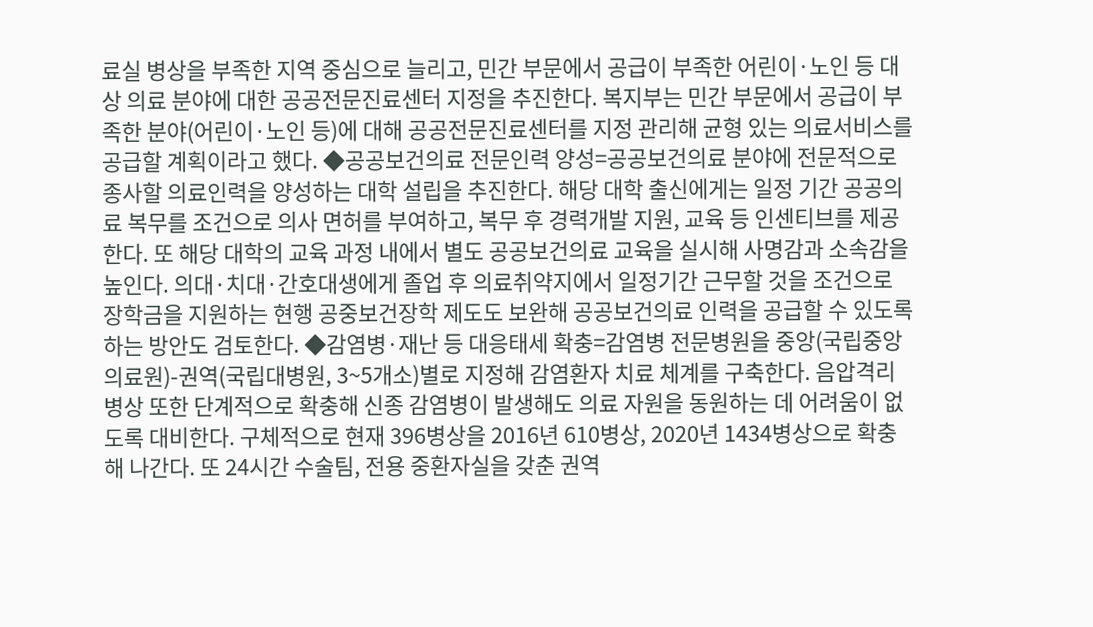료실 병상을 부족한 지역 중심으로 늘리고, 민간 부문에서 공급이 부족한 어린이·노인 등 대상 의료 분야에 대한 공공전문진료센터 지정을 추진한다. 복지부는 민간 부문에서 공급이 부족한 분야(어린이·노인 등)에 대해 공공전문진료센터를 지정 관리해 균형 있는 의료서비스를 공급할 계획이라고 했다. ◆공공보건의료 전문인력 양성=공공보건의료 분야에 전문적으로 종사할 의료인력을 양성하는 대학 설립을 추진한다. 해당 대학 출신에게는 일정 기간 공공의료 복무를 조건으로 의사 면허를 부여하고, 복무 후 경력개발 지원, 교육 등 인센티브를 제공한다. 또 해당 대학의 교육 과정 내에서 별도 공공보건의료 교육을 실시해 사명감과 소속감을 높인다. 의대·치대·간호대생에게 졸업 후 의료취약지에서 일정기간 근무할 것을 조건으로 장학금을 지원하는 현행 공중보건장학 제도도 보완해 공공보건의료 인력을 공급할 수 있도록 하는 방안도 검토한다. ◆감염병·재난 등 대응태세 확충=감염병 전문병원을 중앙(국립중앙의료원)-권역(국립대병원, 3~5개소)별로 지정해 감염환자 치료 체계를 구축한다. 음압격리병상 또한 단계적으로 확충해 신종 감염병이 발생해도 의료 자원을 동원하는 데 어려움이 없도록 대비한다. 구체적으로 현재 396병상을 2016년 610병상, 2020년 1434병상으로 확충해 나간다. 또 24시간 수술팀, 전용 중환자실을 갖춘 권역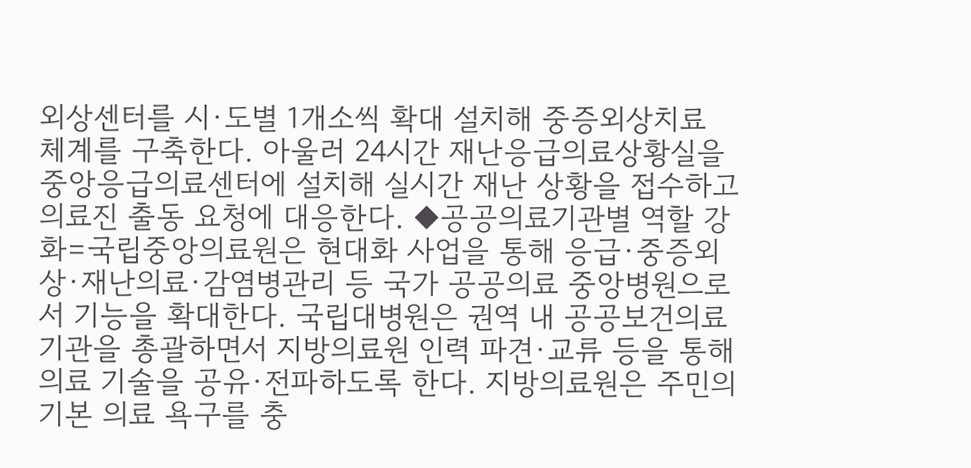외상센터를 시·도별 1개소씩 확대 설치해 중증외상치료 체계를 구축한다. 아울러 24시간 재난응급의료상황실을 중앙응급의료센터에 설치해 실시간 재난 상황을 접수하고 의료진 출동 요청에 대응한다. ◆공공의료기관별 역할 강화=국립중앙의료원은 현대화 사업을 통해 응급·중증외상·재난의료·감염병관리 등 국가 공공의료 중앙병원으로서 기능을 확대한다. 국립대병원은 권역 내 공공보건의료기관을 총괄하면서 지방의료원 인력 파견·교류 등을 통해 의료 기술을 공유·전파하도록 한다. 지방의료원은 주민의 기본 의료 욕구를 충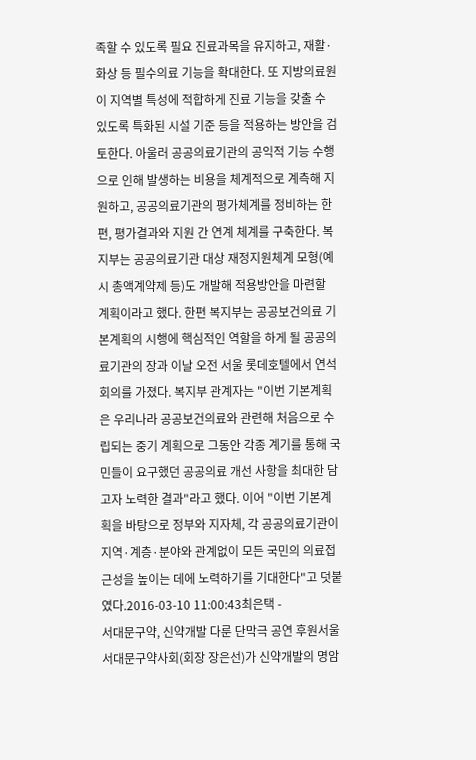족할 수 있도록 필요 진료과목을 유지하고, 재활·화상 등 필수의료 기능을 확대한다. 또 지방의료원이 지역별 특성에 적합하게 진료 기능을 갖출 수 있도록 특화된 시설 기준 등을 적용하는 방안을 검토한다. 아울러 공공의료기관의 공익적 기능 수행으로 인해 발생하는 비용을 체계적으로 계측해 지원하고, 공공의료기관의 평가체계를 정비하는 한편, 평가결과와 지원 간 연계 체계를 구축한다. 복지부는 공공의료기관 대상 재정지원체계 모형(예시 총액계약제 등)도 개발해 적용방안을 마련할 계획이라고 했다. 한편 복지부는 공공보건의료 기본계획의 시행에 핵심적인 역할을 하게 될 공공의료기관의 장과 이날 오전 서울 롯데호텔에서 연석회의를 가졌다. 복지부 관계자는 "이번 기본계획은 우리나라 공공보건의료와 관련해 처음으로 수립되는 중기 계획으로 그동안 각종 계기를 통해 국민들이 요구했던 공공의료 개선 사항을 최대한 담고자 노력한 결과"라고 했다. 이어 "이번 기본계획을 바탕으로 정부와 지자체, 각 공공의료기관이 지역·계층·분야와 관계없이 모든 국민의 의료접근성을 높이는 데에 노력하기를 기대한다"고 덧붙였다.2016-03-10 11:00:43최은택 -
서대문구약, 신약개발 다룬 단막극 공연 후원서울 서대문구약사회(회장 장은선)가 신약개발의 명암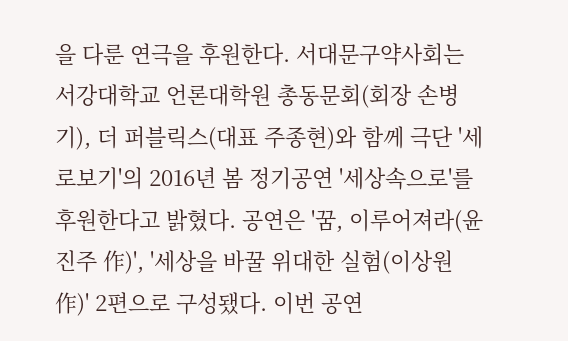을 다룬 연극을 후원한다. 서대문구약사회는 서강대학교 언론대학원 총동문회(회장 손병기), 더 퍼블릭스(대표 주종현)와 함께 극단 '세로보기'의 2016년 봄 정기공연 '세상속으로'를 후원한다고 밝혔다. 공연은 '꿈, 이루어져라(윤진주 作)', '세상을 바꿀 위대한 실험(이상원 作)' 2편으로 구성됐다. 이번 공연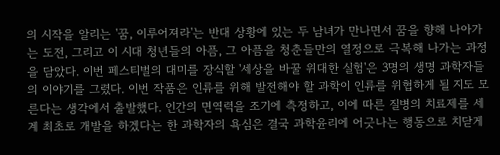의 시작을 알리는 '꿈, 이루어져라'는 반대 상황에 있는 두 남녀가 만나면서 꿈을 향해 나아가는 도전, 그리고 이 시대 청년들의 아픔, 그 아픔을 청춘들만의 열정으로 극복해 나가는 과정을 담았다. 이번 페스티벌의 대미를 장식할 '세상을 바꿀 위대한 실험'은 3명의 생명 과학자들의 이야기를 그렸다. 이번 작품은 인류를 위해 발전해야 할 과학이 인류를 위협하게 될 지도 모른다는 생각에서 출발했다. 인간의 면역력을 조기에 측정하고, 이에 따른 질병의 치료제를 세계 최초로 개발을 하겠다는 한 과학자의 욕심은 결국 과학윤리에 어긋나는 행동으로 치닫게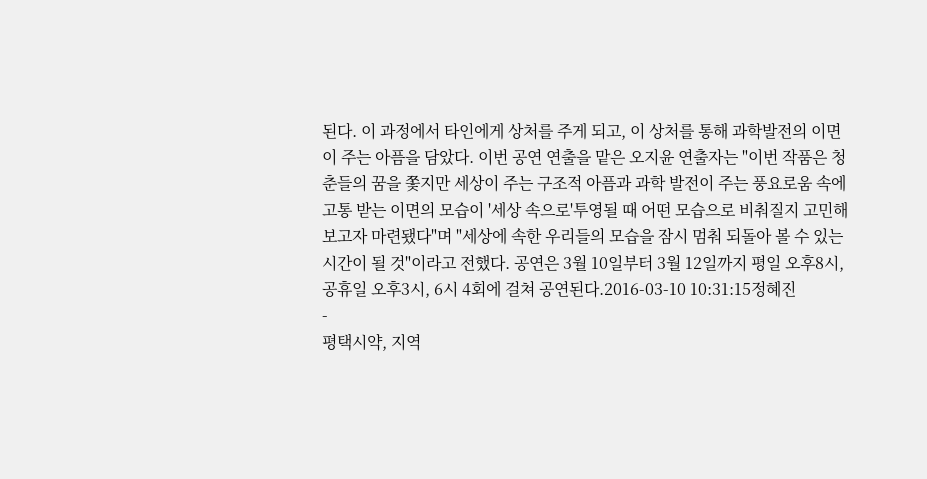된다. 이 과정에서 타인에게 상처를 주게 되고, 이 상처를 통해 과학발전의 이면이 주는 아픔을 담았다. 이번 공연 연출을 맡은 오지윤 연출자는 "이번 작품은 청춘들의 꿈을 쫓지만 세상이 주는 구조적 아픔과 과학 발전이 주는 풍요로움 속에 고통 받는 이면의 모습이 '세상 속으로'투영될 때 어떤 모습으로 비춰질지 고민해보고자 마련됐다"며 "세상에 속한 우리들의 모습을 잠시 멈춰 되돌아 볼 수 있는 시간이 될 것"이라고 전했다. 공연은 3월 10일부터 3월 12일까지 평일 오후8시, 공휴일 오후3시, 6시 4회에 걸쳐 공연된다.2016-03-10 10:31:15정혜진
-
평택시약, 지역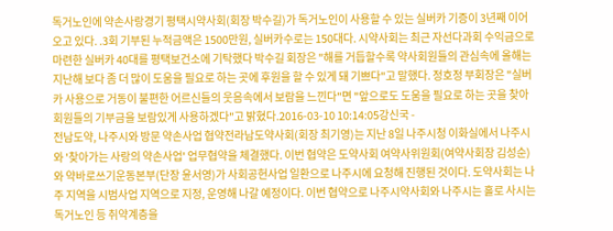독거노인에 약손사랑경기 평택시약사회(회장 박수길)가 독거노인이 사용할 수 있는 실버카 기증이 3년째 이어오고 있다. .3회 기부된 누적금액은 1500만원, 실버카수로는 150대다. 시약사회는 최근 자선다과회 수익금으로 마련한 실버카 40대를 평택보건소에 기탁했다 박수길 회장은 "해를 거듭할수록 약사회원들의 관심속에 올해는 지난해 보다 좀 더 많이 도움을 필요로 하는 곳에 후원을 할 수 있게 돼 기쁘다"고 말했다. 정호정 부회장은 "실버카 사용으로 거동이 불편한 어르신들의 웃음속에서 보람을 느낀다"면 "앞으로도 도움을 필요로 하는 곳을 찾아 회원들의 기부금을 보람있게 사용하겠다"고 밝혔다.2016-03-10 10:14:05강신국 -
전남도약, 나주시와 방문 약손사업 협약전라남도약사회(회장 최기영)는 지난 8일 나주시청 이화실에서 나주시와 '찾아가는 사랑의 약손사업' 업무협약을 체결했다. 이번 협약은 도약사회 여약사위원회(여약사회장 김성순)와 약바로쓰기운동본부(단장 윤서영)가 사회공헌사업 일환으로 나주시에 요청해 진행된 것이다. 도약사회는 나주 지역을 시범사업 지역으로 지정, 운영해 나갈 예정이다. 이번 협약으로 나주시약사회와 나주시는 홀로 사시는 독거노인 등 취약계층을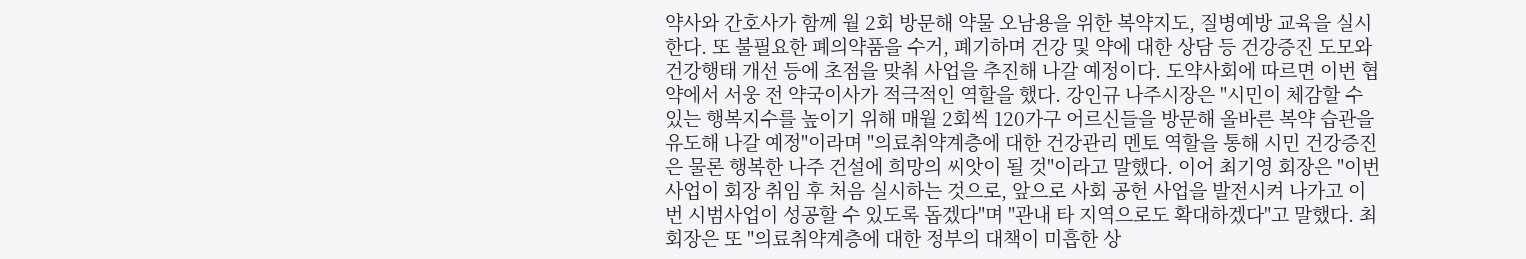약사와 간호사가 함께 월 2회 방문해 약물 오남용을 위한 복약지도, 질병예방 교육을 실시한다. 또 불필요한 폐의약품을 수거, 폐기하며 건강 및 약에 대한 상담 등 건강증진 도모와 건강행태 개선 등에 초점을 맞춰 사업을 추진해 나갈 예정이다. 도약사회에 따르면 이번 협약에서 서웅 전 약국이사가 적극적인 역할을 했다. 강인규 나주시장은 "시민이 체감할 수 있는 행복지수를 높이기 위해 매월 2회씩 120가구 어르신들을 방문해 올바른 복약 습관을 유도해 나갈 예정"이라며 "의료취약계층에 대한 건강관리 멘토 역할을 통해 시민 건강증진은 물론 행복한 나주 건설에 희망의 씨앗이 될 것"이라고 말했다. 이어 최기영 회장은 "이번 사업이 회장 취임 후 처음 실시하는 것으로, 앞으로 사회 공헌 사업을 발전시켜 나가고 이번 시범사업이 성공할 수 있도록 돕겠다"며 "관내 타 지역으로도 확대하겠다"고 말했다. 최 회장은 또 "의료취약계층에 대한 정부의 대책이 미흡한 상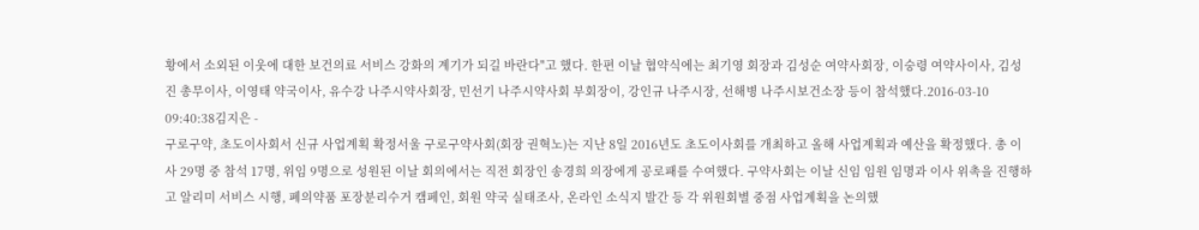황에서 소외된 이웃에 대한 보건의료 서비스 강화의 계기가 되길 바란다"고 했다. 한편 이날 협약식에는 최기영 회장과 김성순 여약사회장, 이숭령 여약사이사, 김성진 총무이사, 이영태 약국이사, 유수강 나주시약사회장, 민선기 나주시약사회 부회장이, 강인규 나주시장, 선해병 나주시보건소장 등이 참석했다.2016-03-10 09:40:38김지은 -
구로구약, 초도이사회서 신규 사업계획 확정서울 구로구약사회(회장 권혁노)는 지난 8일 2016년도 초도이사회를 개최하고 올해 사업계획과 예산을 확정했다. 총 이사 29명 중 참석 17명, 위임 9명으로 성원된 이날 회의에서는 직전 회장인 송경희 의장에게 공로패를 수여했다. 구약사회는 이날 신임 임원 임명과 이사 위촉을 진행하고 알리미 서비스 시행, 폐의약품 포장분리수거 캠페인, 회원 약국 실태조사, 온라인 소식지 발간 등 각 위원회별 중점 사업계획을 논의했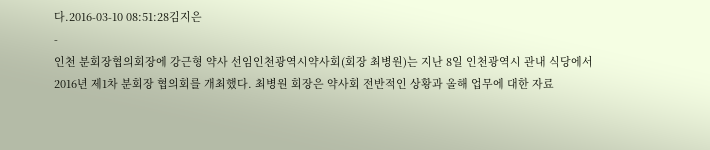다.2016-03-10 08:51:28김지은
-
인천 분회장협의회장에 강근형 약사 선임인천광역시약사회(회장 최병원)는 지난 8일 인천광역시 관내 식당에서 2016년 제1차 분회장 협의회를 개최했다. 최병원 회장은 약사회 전반적인 상황과 올해 업무에 대한 자료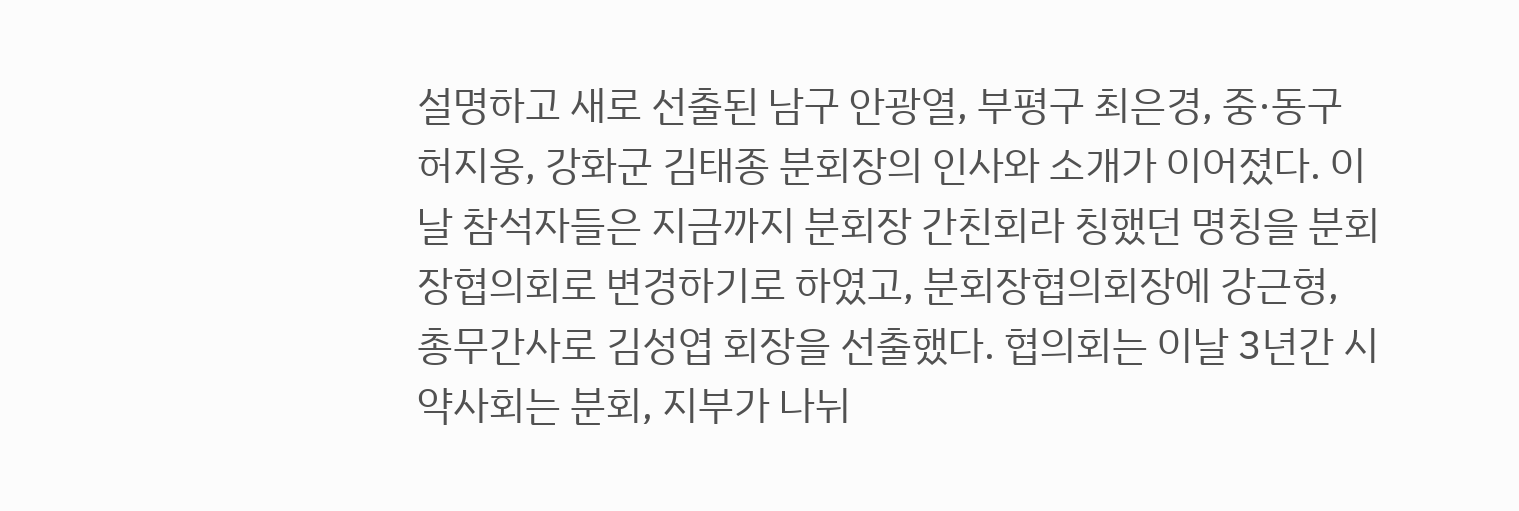설명하고 새로 선출된 남구 안광열, 부평구 최은경, 중·동구 허지웅, 강화군 김태종 분회장의 인사와 소개가 이어졌다. 이날 참석자들은 지금까지 분회장 간친회라 칭했던 명칭을 분회장협의회로 변경하기로 하였고, 분회장협의회장에 강근형, 총무간사로 김성엽 회장을 선출했다. 협의회는 이날 3년간 시약사회는 분회, 지부가 나뉘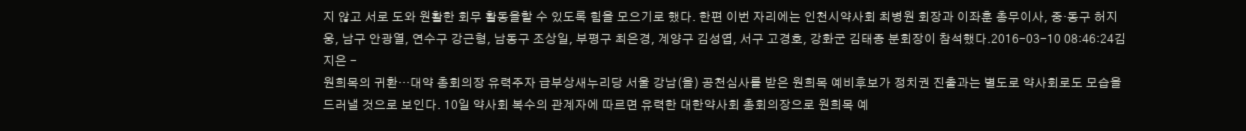지 않고 서로 도와 원활한 회무 활동을할 수 있도록 힘을 모으기로 했다. 한편 이번 자리에는 인천시약사회 최병원 회장과 이좌훈 총무이사, 중·동구 허지웅, 남구 안광열, 연수구 강근형, 남동구 조상일, 부평구 최은경, 계양구 김성엽, 서구 고경호, 강화군 김태종 분회장이 참석했다.2016-03-10 08:46:24김지은 -
원희목의 귀환…대약 총회의장 유력주자 급부상새누리당 서울 강남(을) 공천심사를 받은 원희목 예비후보가 정치권 진출과는 별도로 약사회로도 모습을 드러낼 것으로 보인다. 10일 약사회 복수의 관계자에 따르면 유력한 대한약사회 총회의장으로 원희목 예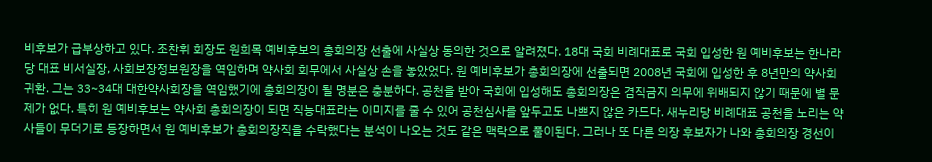비후보가 급부상하고 있다. 조찬휘 회장도 원희목 예비후보의 총회의장 선출에 사실상 동의한 것으로 알려졌다. 18대 국회 비례대표로 국회 입성한 원 예비후보는 한나라당 대표 비서실장, 사회보장정보원장을 역임하며 약사회 회무에서 사실상 손을 놓았었다. 원 예비후보가 총회의장에 선출되면 2008년 국회에 입성한 후 8년만의 약사회 귀환. 그는 33~34대 대한약사회장을 역임했기에 총회의장이 될 명분은 충분하다. 공천을 받아 국회에 입성해도 총회의장은 겸직금지 의무에 위배되지 않기 때문에 별 문제가 없다. 특히 원 예비후보는 약사회 총회의장이 되면 직능대표라는 이미지를 줄 수 있어 공천심사를 앞두고도 나쁘지 않은 카드다. 새누리당 비례대표 공천을 노리는 약사들이 무더기로 등장하면서 원 예비후보가 총회의장직을 수락했다는 분석이 나오는 것도 같은 맥락으로 풀이된다. 그러나 또 다른 의장 후보자가 나와 총회의장 경선이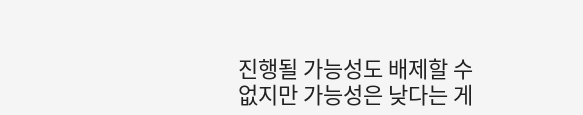진행될 가능성도 배제할 수 없지만 가능성은 낮다는 게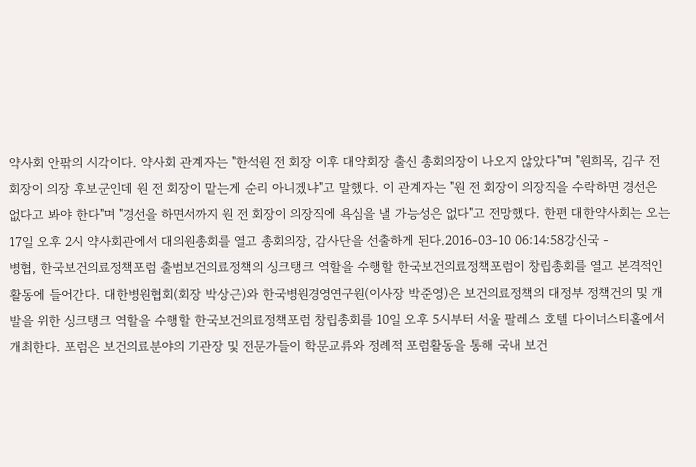약사회 안팎의 시각이다. 약사회 관계자는 "한석원 전 회장 이후 대약회장 출신 총회의장이 나오지 않았다"며 "원희목, 김구 전 회장이 의장 후보군인데 원 전 회장이 맡는게 순리 아니겠냐"고 말했다. 이 관계자는 "원 전 회장이 의장직을 수락하면 경선은 없다고 봐야 한다"며 "경선을 하면서까지 원 전 회장이 의장직에 욕심을 낼 가능성은 없다"고 전망했다. 한편 대한약사회는 오는 17일 오후 2시 약사회관에서 대의원총회를 열고 총회의장, 감사단을 선출하게 된다.2016-03-10 06:14:58강신국 -
병협, 한국보건의료정책포럼 출범보건의료정책의 싱크탱크 역할을 수행할 한국보건의료정책포럼이 창립총회를 열고 본격적인 활동에 들어간다. 대한병원협회(회장 박상근)와 한국병원경영연구원(이사장 박준영)은 보건의료정책의 대정부 정책건의 및 개발을 위한 싱크탱크 역할을 수행할 한국보건의료정책포럼 창립총회를 10일 오후 5시부터 서울 팔레스 호텔 다이너스티홀에서 개최한다. 포럼은 보건의료분야의 기관장 및 전문가들이 학문교류와 정례적 포럼활동을 통해 국내 보건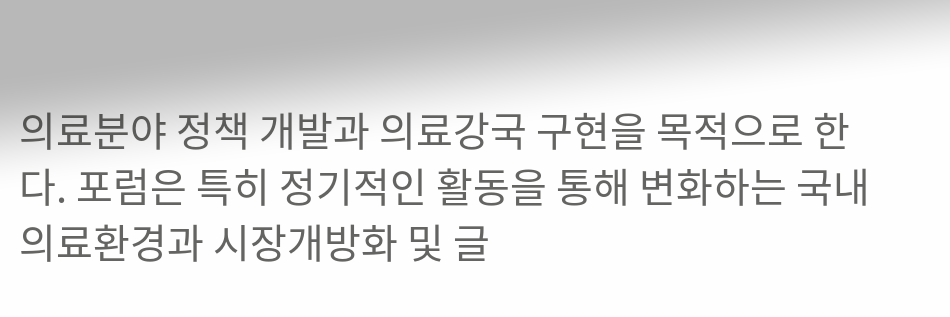의료분야 정책 개발과 의료강국 구현을 목적으로 한다. 포럼은 특히 정기적인 활동을 통해 변화하는 국내 의료환경과 시장개방화 및 글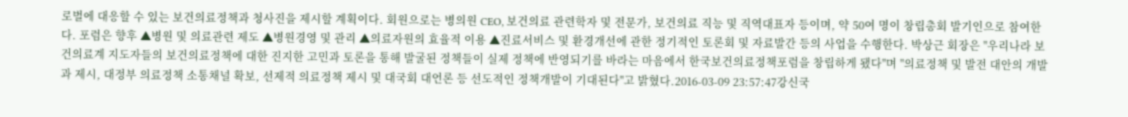로벌에 대응할 수 있는 보건의료정책과 청사진을 제시할 계획이다. 회원으로는 병의원 CEO, 보건의료 관련학자 및 전문가, 보건의료 직능 및 직역대표자 등이며, 약 50여 명이 창립총회 발기인으로 참여한다. 포럼은 향후 ▲병원 및 의료관련 제도 ▲병원경영 및 관리 ▲의료자원의 효율적 이용 ▲진료서비스 및 환경개선에 관한 정기적인 토론회 및 자료발간 등의 사업을 수행한다. 박상근 회장은 "우리나라 보건의료계 지도자들의 보건의료정책에 대한 진지한 고민과 토론을 통해 발굴된 정책들이 실제 정책에 반영되기를 바라는 마음에서 한국보건의료정책포럼을 창립하게 됐다"며 "의료정책 및 발전 대안의 개발과 제시, 대정부 의료정책 소통채널 확보, 선제적 의료정책 제시 및 대국회 대언론 등 선도적인 정책개발이 기대된다"고 밝혔다.2016-03-09 23:57:47강신국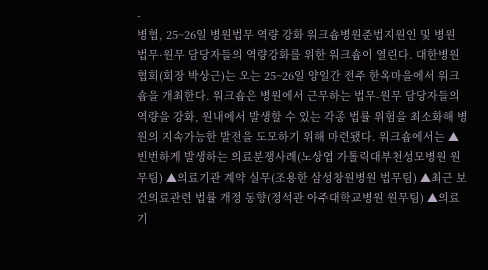-
병협, 25~26일 병원법무 역량 강화 워크숍병원준법지원인 및 병원 법무·원무 담당자들의 역량강화를 위한 워크숍이 열린다. 대한병원협회(회장 박상근)는 오는 25~26일 양일간 전주 한옥마을에서 워크숍을 개최한다. 워크숍은 병원에서 근무하는 법무-원무 담당자들의 역량을 강화, 원내에서 발생할 수 있는 각종 법률 위험을 최소화해 병원의 지속가능한 발전을 도모하기 위해 마련됐다. 워크숍에서는 ▲빈번하게 발생하는 의료분쟁사례(노상엽 가톨릭대부천성모병원 원무팀) ▲의료기관 계약 실무(조용한 삼성창원병원 법무팀) ▲최근 보건의료관련 법률 개정 동향(정석관 아주대학교병원 원무팀) ▲의료기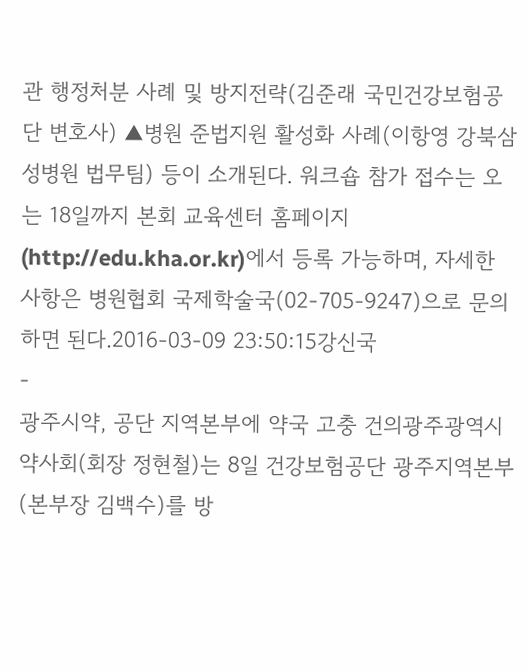관 행정처분 사례 및 방지전략(김준래 국민건강보험공단 변호사) ▲병원 준법지원 활성화 사례(이항영 강북삼성병원 법무팀) 등이 소개된다. 워크숍 참가 접수는 오는 18일까지 본회 교육센터 홈페이지(http://edu.kha.or.kr)에서 등록 가능하며, 자세한 사항은 병원협회 국제학술국(02-705-9247)으로 문의하면 된다.2016-03-09 23:50:15강신국
-
광주시약, 공단 지역본부에 약국 고충 건의광주광역시약사회(회장 정현철)는 8일 건강보험공단 광주지역본부(본부장 김백수)를 방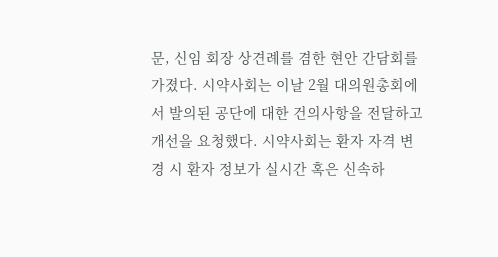문, 신임 회장 상견례를 겸한 현안 간담회를 가졌다. 시약사회는 이날 2월 대의원총회에서 발의된 공단에 대한 건의사항을 전달하고 개선을 요청했다. 시약사회는 환자 자격 변경 시 환자 정보가 실시간 혹은 신속하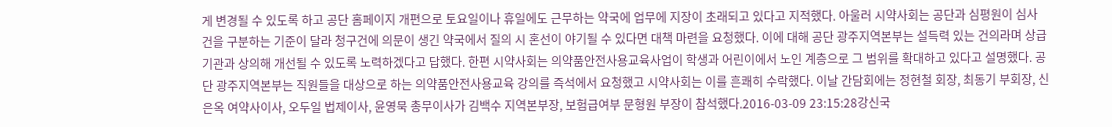게 변경될 수 있도록 하고 공단 홈페이지 개편으로 토요일이나 휴일에도 근무하는 약국에 업무에 지장이 초래되고 있다고 지적했다. 아울러 시약사회는 공단과 심평원이 심사 건을 구분하는 기준이 달라 청구건에 의문이 생긴 약국에서 질의 시 혼선이 야기될 수 있다면 대책 마련을 요청했다. 이에 대해 공단 광주지역본부는 설득력 있는 건의라며 상급기관과 상의해 개선될 수 있도록 노력하겠다고 답했다. 한편 시약사회는 의약품안전사용교육사업이 학생과 어린이에서 노인 계층으로 그 범위를 확대하고 있다고 설명했다. 공단 광주지역본부는 직원들을 대상으로 하는 의약품안전사용교육 강의를 즉석에서 요청했고 시약사회는 이를 흔쾌히 수락했다. 이날 간담회에는 정현철 회장, 최동기 부회장, 신은옥 여약사이사, 오두일 법제이사, 윤영묵 총무이사가 김백수 지역본부장, 보험급여부 문형원 부장이 참석했다.2016-03-09 23:15:28강신국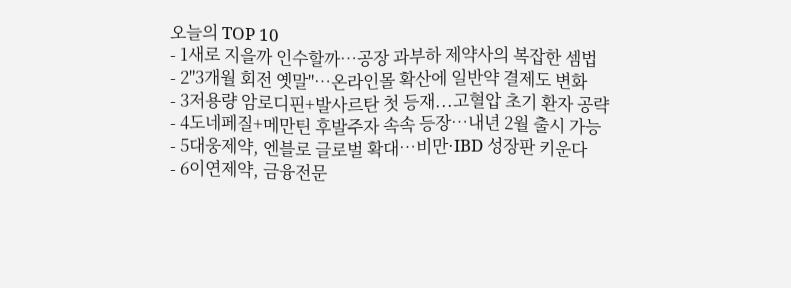오늘의 TOP 10
- 1새로 지을까 인수할까…공장 과부하 제약사의 복잡한 셈법
- 2"3개월 회전 옛말"…온라인몰 확산에 일반약 결제도 변화
- 3저용량 암로디핀+발사르탄 첫 등재...고혈압 초기 환자 공략
- 4도네페질+메만틴 후발주자 속속 등장…내년 2월 출시 가능
- 5대웅제약, 엔블로 글로벌 확대…비만·IBD 성장판 키운다
- 6이연제약, 금융전문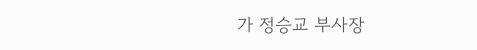가 정승교 부사장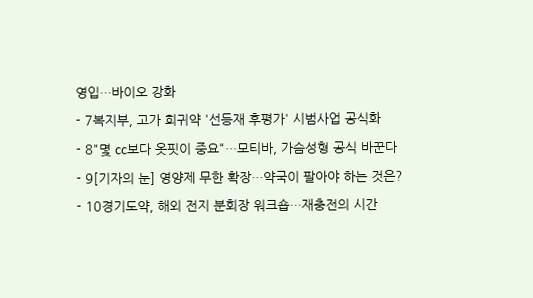영입…바이오 강화
- 7복지부, 고가 희귀약 '선등재 후평가' 시범사업 공식화
- 8"몇 cc보다 옷핏이 중요"…모티바, 가슴성형 공식 바꾼다
- 9[기자의 눈] 영양제 무한 확장…약국이 팔아야 하는 것은?
- 10경기도약, 해외 전지 분회장 워크숍…재충전의 시간